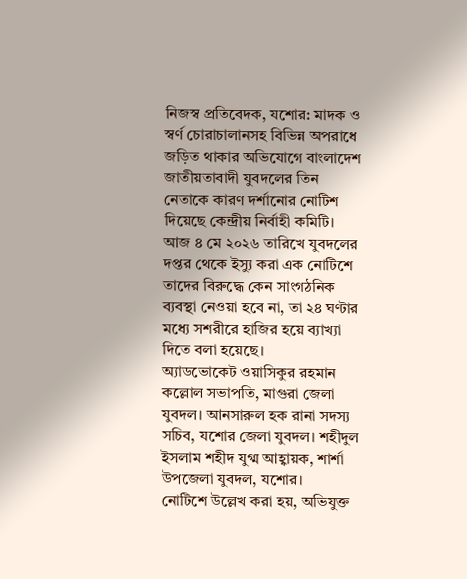নিজস্ব প্রতিবেদক, যশোর: মাদক ও স্বর্ণ চোরাচালানসহ বিভিন্ন অপরাধে জড়িত থাকার অভিযোগে বাংলাদেশ জাতীয়তাবাদী যুবদলের তিন নেতাকে কারণ দর্শানোর নোটিশ দিয়েছে কেন্দ্রীয় নির্বাহী কমিটি।
আজ ৪ মে ২০২৬ তারিখে যুবদলের দপ্তর থেকে ইস্যু করা এক নোটিশে তাদের বিরুদ্ধে কেন সাংগঠনিক ব্যবস্থা নেওয়া হবে না, তা ২৪ ঘণ্টার মধ্যে সশরীরে হাজির হয়ে ব্যাখ্যা দিতে বলা হয়েছে।
অ্যাডভোকেট ওয়াসিকুর রহমান কল্লোল সভাপতি, মাগুরা জেলা যুবদল। আনসারুল হক রানা সদস্য সচিব, যশোর জেলা যুবদল। শহীদুল ইসলাম শহীদ যুগ্ম আহ্বায়ক, শার্শা উপজেলা যুবদল, যশোর।
নোটিশে উল্লেখ করা হয়, অভিযুক্ত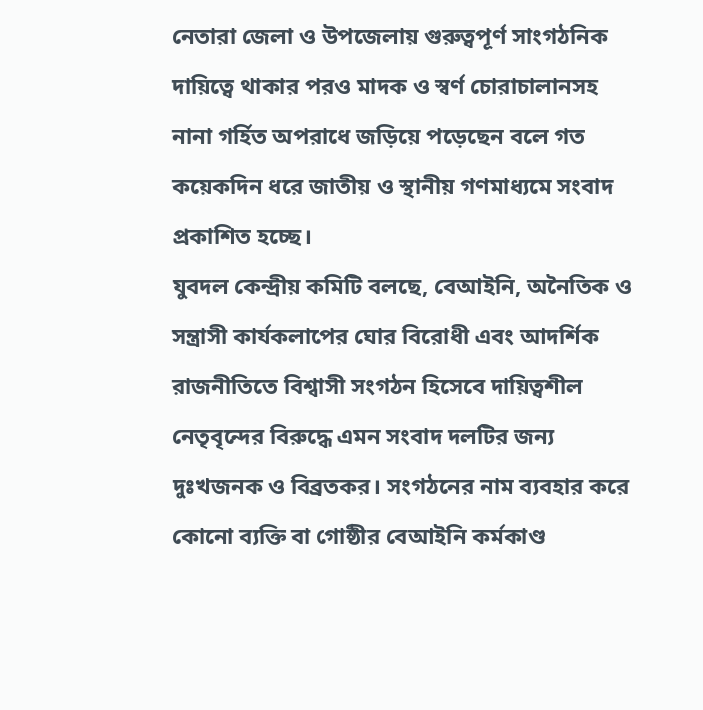নেতারা জেলা ও উপজেলায় গুরুত্বপূর্ণ সাংগঠনিক দায়িত্বে থাকার পরও মাদক ও স্বর্ণ চোরাচালানসহ নানা গর্হিত অপরাধে জড়িয়ে পড়েছেন বলে গত কয়েকদিন ধরে জাতীয় ও স্থানীয় গণমাধ্যমে সংবাদ প্রকাশিত হচ্ছে।
যুবদল কেন্দ্রীয় কমিটি বলছে, বেআইনি, অনৈতিক ও সন্ত্রাসী কার্যকলাপের ঘোর বিরোধী এবং আদর্শিক রাজনীতিতে বিশ্বাসী সংগঠন হিসেবে দায়িত্বশীল নেতৃবৃন্দের বিরুদ্ধে এমন সংবাদ দলটির জন্য দুঃখজনক ও বিব্রতকর। সংগঠনের নাম ব্যবহার করে কোনো ব্যক্তি বা গোষ্ঠীর বেআইনি কর্মকাণ্ড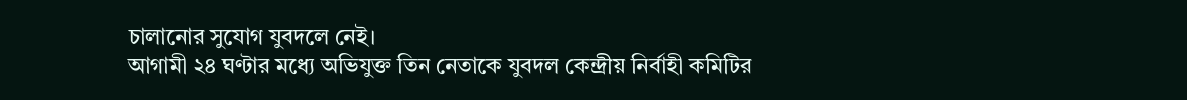চালানোর সুযোগ যুবদলে নেই।
আগামী ২৪ ঘণ্টার মধ্যে অভিযুক্ত তিন নেতাকে যুবদল কেন্দ্রীয় নির্বাহী কমিটির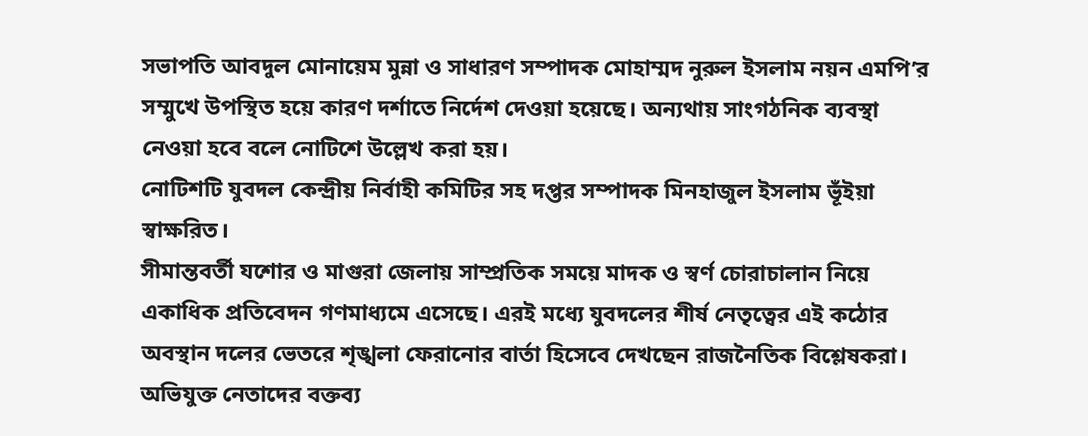সভাপতি আবদুল মোনায়েম মুন্না ও সাধারণ সম্পাদক মোহাম্মদ নুরুল ইসলাম নয়ন এমপি’র সম্মুখে উপস্থিত হয়ে কারণ দর্শাতে নির্দেশ দেওয়া হয়েছে। অন্যথায় সাংগঠনিক ব্যবস্থা নেওয়া হবে বলে নোটিশে উল্লেখ করা হয়।
নোটিশটি যুবদল কেন্দ্রীয় নির্বাহী কমিটির সহ দপ্তর সম্পাদক মিনহাজুল ইসলাম ভূঁইয়া স্বাক্ষরিত।
সীমান্তবর্তী যশোর ও মাগুরা জেলায় সাম্প্রতিক সময়ে মাদক ও স্বর্ণ চোরাচালান নিয়ে একাধিক প্রতিবেদন গণমাধ্যমে এসেছে। এরই মধ্যে যুবদলের শীর্ষ নেতৃত্বের এই কঠোর অবস্থান দলের ভেতরে শৃঙ্খলা ফেরানোর বার্তা হিসেবে দেখছেন রাজনৈতিক বিশ্লেষকরা।
অভিযুক্ত নেতাদের বক্তব্য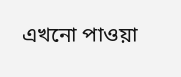এখনো পাওয়া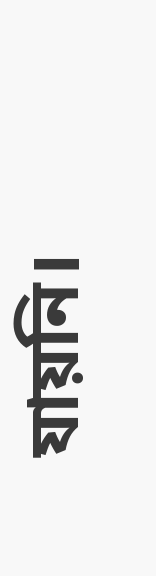যায়নি।